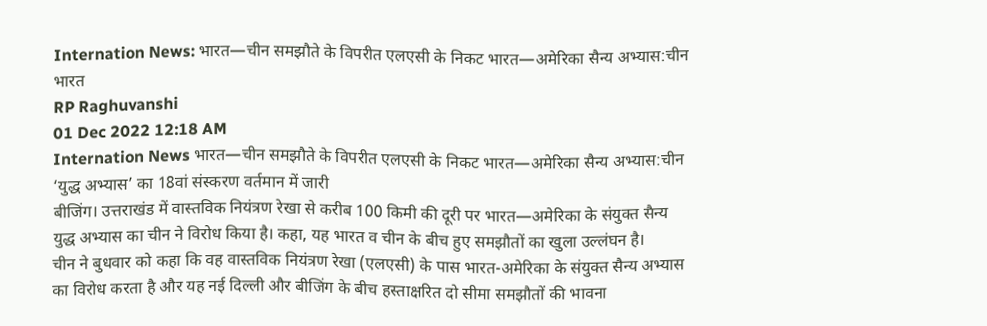Internation News: भारत—चीन समझौते के विपरीत एलएसी के निकट भारत—अमेरिका सैन्य अभ्यास:चीन
भारत
RP Raghuvanshi
01 Dec 2022 12:18 AM
Internation News भारत—चीन समझौते के विपरीत एलएसी के निकट भारत—अमेरिका सैन्य अभ्यास:चीन
‘युद्ध अभ्यास’ का 18वां संस्करण वर्तमान में जारी
बीजिंग। उत्तराखंड में वास्तविक नियंत्रण रेखा से करीब 100 किमी की दूरी पर भारत—अमेरिका के संयुक्त सैन्य युद्ध अभ्यास का चीन ने विरोध किया है। कहा, यह भारत व चीन के बीच हुए समझौतों का खुला उल्लंघन है।
चीन ने बुधवार को कहा कि वह वास्तविक नियंत्रण रेखा (एलएसी) के पास भारत-अमेरिका के संयुक्त सैन्य अभ्यास का विरोध करता है और यह नई दिल्ली और बीजिंग के बीच हस्ताक्षरित दो सीमा समझौतों की भावना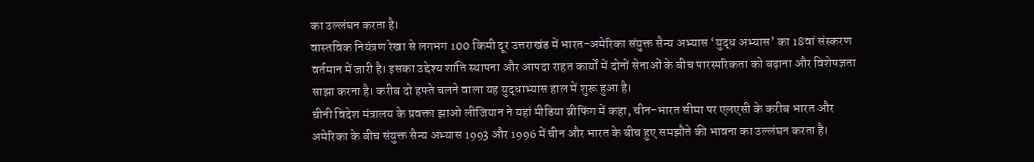का उल्लंघन करता है।
वास्तविक नियंत्रण रेखा से लगभग 100 किमी दूर उत्तराखंड में भारत-अमेरिका संयुक्त सैन्य अभ्यास ‘युद्ध अभ्यास’ का 18वां संस्करण वर्तमान में जारी है। इसका उद्देश्य शांति स्थापना और आपदा राहत कार्यों में दोनों सेनाओं के बीच पारस्परिकता को बढ़ाना और विशेषज्ञता साझा करना है। करीब दो हफ्ते चलने वाला यह युद्धाभ्यास हाल में शुरू हुआ है।
चीनी विदेश मंत्रालय के प्रवक्ता झाओ लीजियान ने यहां मीडिया ब्रीफिंग में कहा, चीन-भारत सीमा पर एलएसी के करीब भारत और अमेरिका के बीच संयुक्त सैन्य अभ्यास 1993 और 1996 में चीन और भारत के बीच हुए समझौते की भावना का उल्लंघन करता है।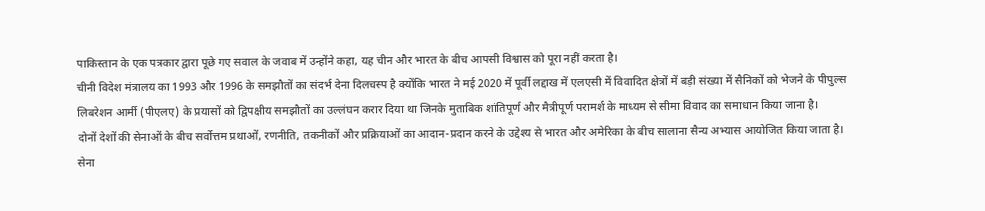पाकिस्तान के एक पत्रकार द्वारा पूछे गए सवाल के जवाब में उन्होंने कहा, यह चीन और भारत के बीच आपसी विश्वास को पूरा नहीं करता है।
चीनी विदेश मंत्रालय का 1993 और 1996 के समझौतों का संदर्भ देना दिलचस्प है क्योंकि भारत ने मई 2020 में पूर्वी लद्दाख में एलएसी में विवादित क्षेत्रों में बड़ी संख्या में सैनिकों को भेजने के पीपुल्स लिबरेशन आर्मी (पीएलए) के प्रयासों को द्विपक्षीय समझौतों का उल्लंघन करार दिया था जिनके मुताबिक शांतिपूर्ण और मैत्रीपूर्ण परामर्श के माध्यम से सीमा विवाद का समाधान किया जाना है।
दोनों देशों की सेनाओं के बीच सर्वोत्तम प्रथाओं, रणनीति, तकनीकों और प्रक्रियाओं का आदान-प्रदान करने के उद्देश्य से भारत और अमेरिका के बीच सालाना सैन्य अभ्यास आयोजित किया जाता है।
सेना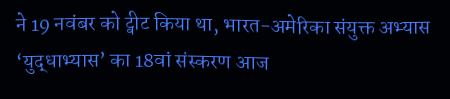ने 19 नवंबर को ट्वीट किया था, भारत-अमेरिका संयुक्त अभ्यास ‘युद्धाभ्यास’ का 18वां संस्करण आज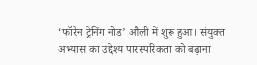‘फॉरेन ट्रेनिंग नोड’ औली में शुरू हुआ। संयुक्त अभ्यास का उद्देश्य पारस्परिकता को बढ़ाना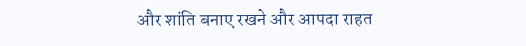और शांति बनाए रखने और आपदा राहत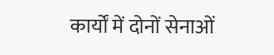कार्यों में दोनों सेनाओं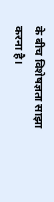के बीच विशेषज्ञता साझा करना है।